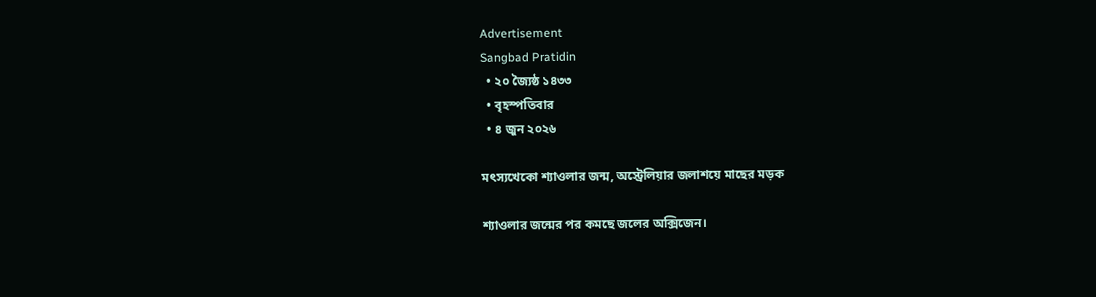Advertisement
Sangbad Pratidin
  • ২০ জ্যৈষ্ঠ ১৪৩৩
  • বৃহস্পতিবার
  • ৪ জুন ২০২৬

মৎস্যখেকো শ্যাওলার জন্ম, অস্ট্রেলিয়ার জলাশয়ে মাছের মড়ক

শ্যাওলার জন্মের পর কমছে জলের অক্সিজেন।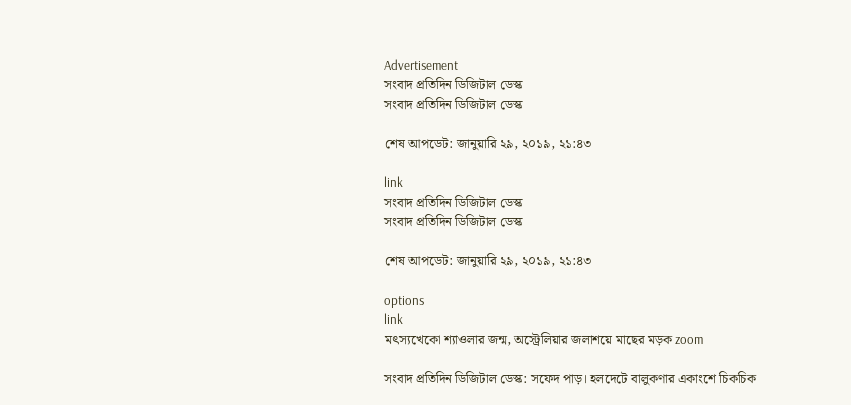Advertisement
সংবাদ প্রতিদিন ডিজিটাল ডেস্ক
সংবাদ প্রতিদিন ডিজিটাল ডেস্ক

শেষ আপডেট: জানুয়ারি ২৯, ২০১৯, ২১:৪৩

link
সংবাদ প্রতিদিন ডিজিটাল ডেস্ক
সংবাদ প্রতিদিন ডিজিটাল ডেস্ক

শেষ আপডেট: জানুয়ারি ২৯, ২০১৯, ২১:৪৩

options
link
মৎস্যখেকো শ্যাওলার জন্ম, অস্ট্রেলিয়ার জলাশয়ে মাছের মড়ক zoom

সংবাদ প্রতিদিন ডিজিটাল ডেস্ক: সফেদ পাড়। হলদেটে বালুকণার একাংশে চিকচিক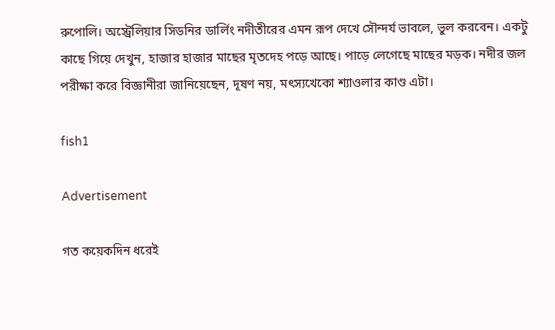রুপোলি। অস্ট্রেলিয়ার সিডনির ডার্লিং নদীতীরের এমন রূপ দেখে সৌন্দর্য ভাবলে, ভুল করবেন। একটু কাছে গিয়ে দেখুন, হাজার হাজার মাছের মৃতদেহ পড়ে আছে। পাড়ে লেগেছে মাছের মড়ক। নদীর জল পরীক্ষা করে বিজ্ঞানীরা জানিয়েছেন, দূষণ নয়, মৎস্যখেকো শ্যাওলার কাণ্ড এটা।

fish1

Advertisement

গত কয়েকদিন ধরেই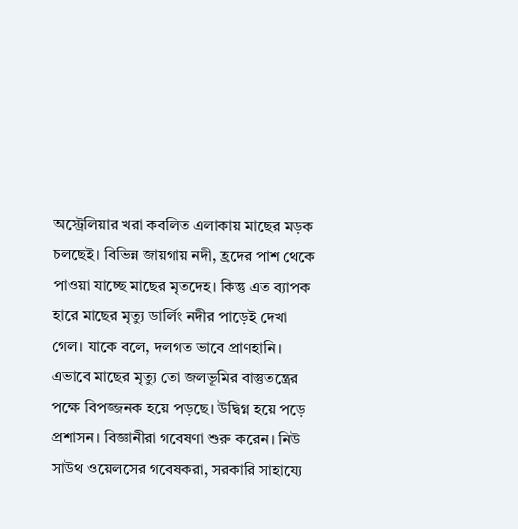অস্ট্রেলিয়ার খরা কবলিত এলাকায় মাছের মড়ক চলছেই। বিভিন্ন জায়গায় নদী, হ্রদের পাশ থেকে পাওয়া যাচ্ছে মাছের মৃতদেহ। কিন্তু এত ব্যাপক হারে মাছের মৃত্যু ডার্লিং নদীর পাড়েই দেখা গেল। যাকে বলে, দলগত ভাবে প্রাণহানি। এভাবে মাছের মৃত্যু তো জলভূমির বাস্তুতন্ত্রের পক্ষে বিপজ্জনক হয়ে পড়ছে। উদ্বিগ্ন হয়ে পড়ে প্রশাসন। বিজ্ঞানীরা গবেষণা শুরু করেন। নিউ সাউথ ওয়েলসের গবেষকরা, সরকারি সাহায্যে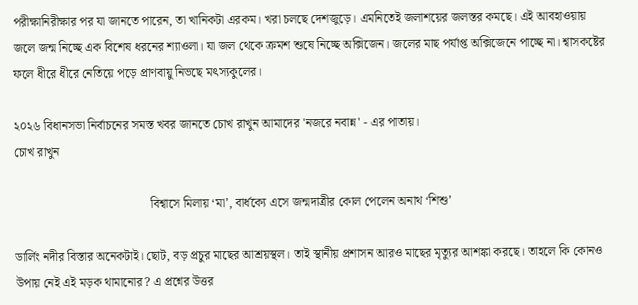পরীক্ষানিরীক্ষার পর যা জানতে পারেন, তা খানিকটা এরকম। খরা চলছে দেশজুড়ে। এমনিতেই জলাশয়ের জলস্তর কমছে। এই আবহাওয়ায় জলে জন্ম নিচ্ছে এক বিশেষ ধরনের শ্যাওলা। যা জল থেকে ক্রমশ শুষে নিচ্ছে অক্সিজেন। জলের মাছ পর্যাপ্ত অক্সিজেনে পাচ্ছে না। শ্বাসকষ্টের ফলে ধীরে ধীরে নেতিয়ে পড়ে প্রাণবায়ু নিভছে মৎস্যকুলের।

২০২৬ বিধানসভা নির্বাচনের সমস্ত খবর জানতে চোখ রাখুন আমাদের 'নজরে নবান্ন' - এর পাতায়।
চোখ রাখুন

                                            বিশ্বাসে মিলায় ‘মা’, বার্ধক্যে এসে জন্মদাত্রীর কোল পেলেন অনাথ ‘শিশু’

ডার্লিং নদীর বিস্তার অনেকটাই। ছোট, বড় প্রচুর মাছের আশ্রয়স্থল। তাই স্থানীয় প্রশাসন আরও মাছের মৃত্যুর আশঙ্কা করছে। তাহলে কি কোনও উপায় নেই এই মড়ক থামানোর? এ প্রশ্নের উত্তর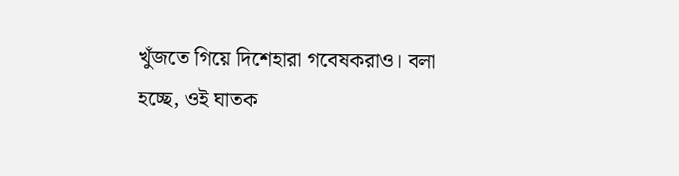খুঁজতে গিয়ে দিশেহারা গবেষকরাও। বলা হচ্ছে, ওই ঘাতক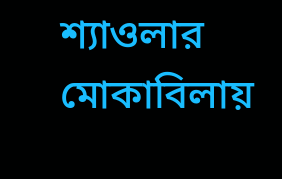শ্যাওলার মোকাবিলায়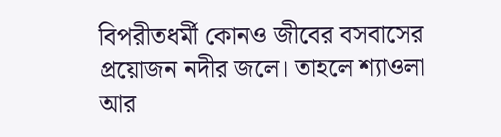বিপরীতধর্মী কোনও জীবের বসবাসের প্রয়োজন নদীর জলে। তাহলে শ্যাওলা আর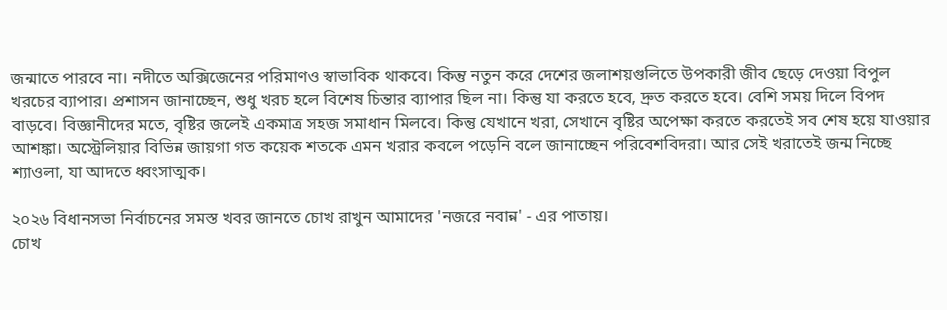জন্মাতে পারবে না। নদীতে অক্সিজেনের পরিমাণও স্বাভাবিক থাকবে। কিন্তু নতুন করে দেশের জলাশয়গুলিতে উপকারী জীব ছেড়ে দেওয়া বিপুল খরচের ব্যাপার। প্রশাসন জানাচ্ছেন, শুধু খরচ হলে বিশেষ চিন্তার ব্যাপার ছিল না। কিন্তু যা করতে হবে, দ্রুত করতে হবে। বেশি সময় দিলে বিপদ বাড়বে। বিজ্ঞানীদের মতে, বৃষ্টির জলেই একমাত্র সহজ সমাধান মিলবে। কিন্তু যেখানে খরা, সেখানে বৃষ্টির অপেক্ষা করতে করতেই সব শেষ হয়ে যাওয়ার আশঙ্কা। অস্ট্রেলিয়ার বিভিন্ন জায়গা গত কয়েক শতকে এমন খরার কবলে পড়েনি বলে জানাচ্ছেন পরিবেশবিদরা। আর সেই খরাতেই জন্ম নিচ্ছে শ্যাওলা, যা আদতে ধ্বংসাত্মক।

২০২৬ বিধানসভা নির্বাচনের সমস্ত খবর জানতে চোখ রাখুন আমাদের 'নজরে নবান্ন' - এর পাতায়।
চোখ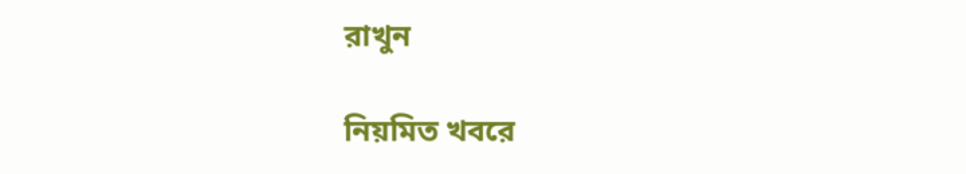রাখুন

নিয়মিত খবরে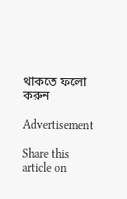থাকতে ফলো করুন

Advertisement

Share this article on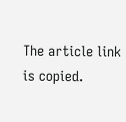The article link is copied.